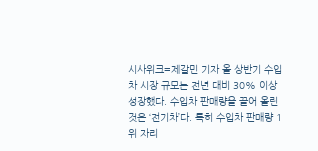시사위크=제갈민 기자 올 상반기 수입차 시장 규모는 전년 대비 30% 이상 성장했다. 수입차 판매량을 끌어 올린 것은 ‘전기차’다. 특히 수입차 판매량 1위 자리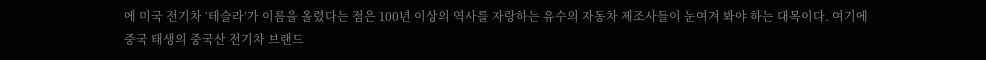에 미국 전기차 ‘테슬라’가 이름을 올렸다는 점은 100년 이상의 역사를 자랑하는 유수의 자동차 제조사들이 눈여겨 봐야 하는 대목이다. 여기에 중국 태생의 중국산 전기차 브랜드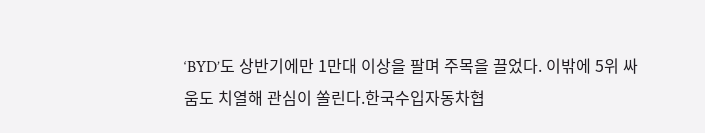‘BYD’도 상반기에만 1만대 이상을 팔며 주목을 끌었다. 이밖에 5위 싸움도 치열해 관심이 쏠린다.한국수입자동차협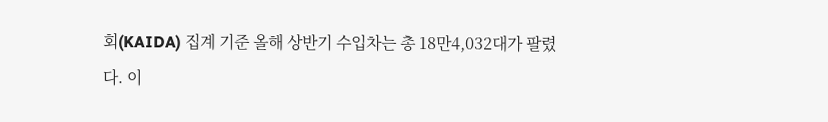회(KAIDA) 집계 기준 올해 상반기 수입차는 총 18만4,032대가 팔렸다. 이